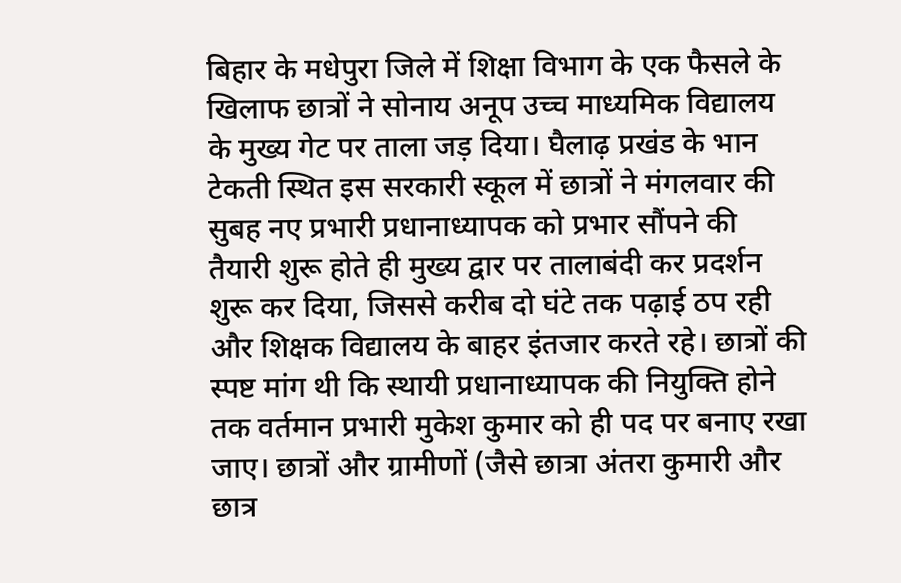बिहार के मधेपुरा जिले में शिक्षा विभाग के एक फैसले के खिलाफ छात्रों ने सोनाय अनूप उच्च माध्यमिक विद्यालय के मुख्य गेट पर ताला जड़ दिया। घैलाढ़ प्रखंड के भान टेकती स्थित इस सरकारी स्कूल में छात्रों ने मंगलवार की सुबह नए प्रभारी प्रधानाध्यापक को प्रभार सौंपने की तैयारी शुरू होते ही मुख्य द्वार पर तालाबंदी कर प्रदर्शन शुरू कर दिया, जिससे करीब दो घंटे तक पढ़ाई ठप रही और शिक्षक विद्यालय के बाहर इंतजार करते रहे। छात्रों की स्पष्ट मांग थी कि स्थायी प्रधानाध्यापक की नियुक्ति होने तक वर्तमान प्रभारी मुकेश कुमार को ही पद पर बनाए रखा जाए। छात्रों और ग्रामीणों (जैसे छात्रा अंतरा कुमारी और छात्र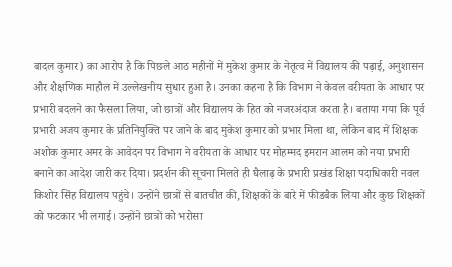बादल कुमार) का आरोप है कि पिछले आठ महीनों में मुकेश कुमार के नेतृत्व में विद्यालय की पढ़ाई, अनुशासन और शैक्षणिक माहौल में उल्लेखनीय सुधार हुआ है। उनका कहना है कि विभाग ने केवल वरीयता के आधार पर प्रभारी बदलने का फैसला लिया, जो छात्रों और विद्यालय के हित को नजरअंदाज करता है। बताया गया कि पूर्व प्रभारी अजय कुमार के प्रतिनियुक्ति पर जाने के बाद मुकेश कुमार को प्रभार मिला था, लेकिन बाद में शिक्षक अशोक कुमार अमर के आवेदन पर विभाग ने वरीयता के आधार पर मोहम्मद इमरान आलम को नया प्रभारी बनाने का आदेश जारी कर दिया। प्रदर्शन की सूचना मिलते ही घैलाढ़ के प्रभारी प्रखंड शिक्षा पदाधिकारी नवल किशोर सिंह विद्यालय पहुंचे। उन्होंने छात्रों से बातचीत की, शिक्षकों के बारे में फीडबैक लिया और कुछ शिक्षकों को फटकार भी लगाई। उन्होंने छात्रों को भरोसा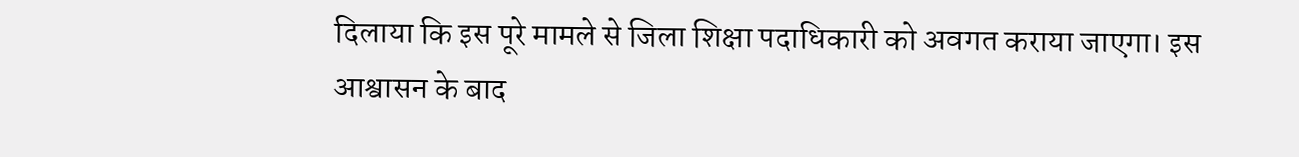दिलाया कि इस पूरे मामले से जिला शिक्षा पदाधिकारी को अवगत कराया जाएगा। इस आश्वासन के बाद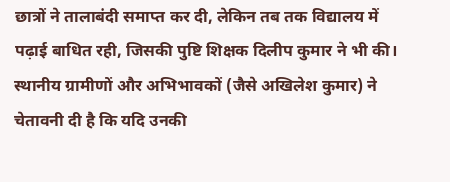छात्रों ने तालाबंदी समाप्त कर दी, लेकिन तब तक विद्यालय में पढ़ाई बाधित रही, जिसकी पुष्टि शिक्षक दिलीप कुमार ने भी की। स्थानीय ग्रामीणों और अभिभावकों (जैसे अखिलेश कुमार) ने चेतावनी दी है कि यदि उनकी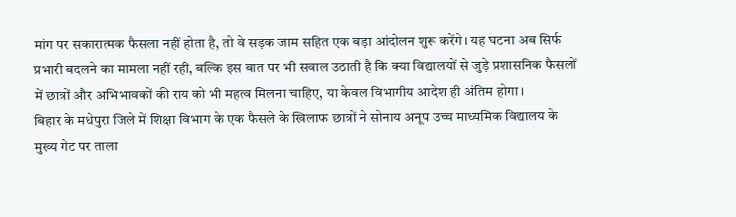मांग पर सकारात्मक फैसला नहीं होता है, तो वे सड़क जाम सहित एक बड़ा आंदोलन शुरू करेंगे। यह घटना अब सिर्फ प्रभारी बदलने का मामला नहीं रही, बल्कि इस बात पर भी सवाल उठाती है कि क्या विद्यालयों से जुड़े प्रशासनिक फैसलों में छात्रों और अभिभावकों की राय को भी महत्व मिलना चाहिए, या केवल विभागीय आदेश ही अंतिम होगा।
बिहार के मधेपुरा जिले में शिक्षा विभाग के एक फैसले के खिलाफ छात्रों ने सोनाय अनूप उच्च माध्यमिक विद्यालय के मुख्य गेट पर ताला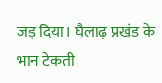जड़ दिया। घैलाढ़ प्रखंड के भान टेकती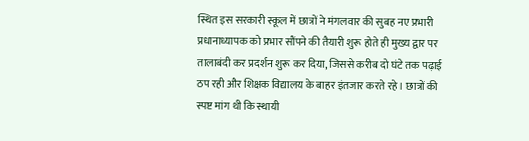स्थित इस सरकारी स्कूल में छात्रों ने मंगलवार की सुबह नए प्रभारी प्रधानाध्यापक को प्रभार सौंपने की तैयारी शुरू होते ही मुख्य द्वार पर तालाबंदी कर प्रदर्शन शुरू कर दिया, जिससे करीब दो घंटे तक पढ़ाई ठप रही और शिक्षक विद्यालय के बाहर इंतजार करते रहे। छात्रों की स्पष्ट मांग थी कि स्थायी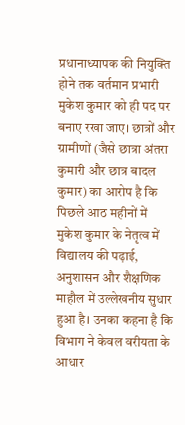प्रधानाध्यापक की नियुक्ति होने तक वर्तमान प्रभारी
मुकेश कुमार को ही पद पर बनाए रखा जाए। छात्रों और ग्रामीणों (जैसे छात्रा अंतरा कुमारी और छात्र बादल कुमार) का आरोप है कि पिछले आठ महीनों में मुकेश कुमार के नेतृत्व में विद्यालय की पढ़ाई, अनुशासन और शैक्षणिक माहौल में उल्लेखनीय सुधार हुआ है। उनका कहना है कि विभाग ने केवल वरीयता के आधार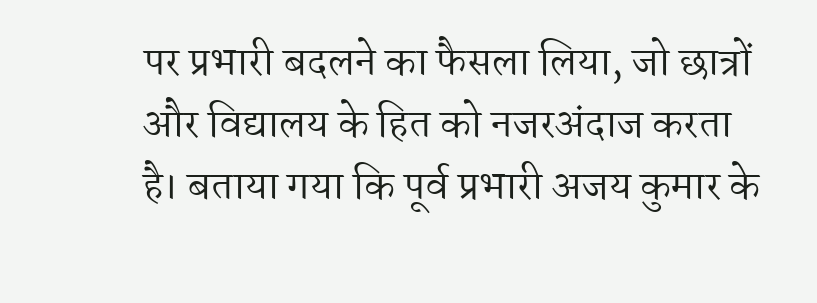पर प्रभारी बदलने का फैसला लिया, जो छात्रों और विद्यालय के हित को नजरअंदाज करता है। बताया गया कि पूर्व प्रभारी अजय कुमार के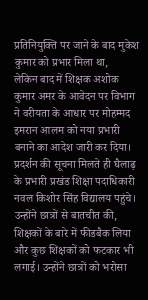प्रतिनियुक्ति पर जाने के बाद मुकेश कुमार को प्रभार मिला था,
लेकिन बाद में शिक्षक अशोक कुमार अमर के आवेदन पर विभाग ने वरीयता के आधार पर मोहम्मद इमरान आलम को नया प्रभारी बनाने का आदेश जारी कर दिया। प्रदर्शन की सूचना मिलते ही घैलाढ़ के प्रभारी प्रखंड शिक्षा पदाधिकारी नवल किशोर सिंह विद्यालय पहुंचे। उन्होंने छात्रों से बातचीत की, शिक्षकों के बारे में फीडबैक लिया और कुछ शिक्षकों को फटकार भी लगाई। उन्होंने छात्रों को भरोसा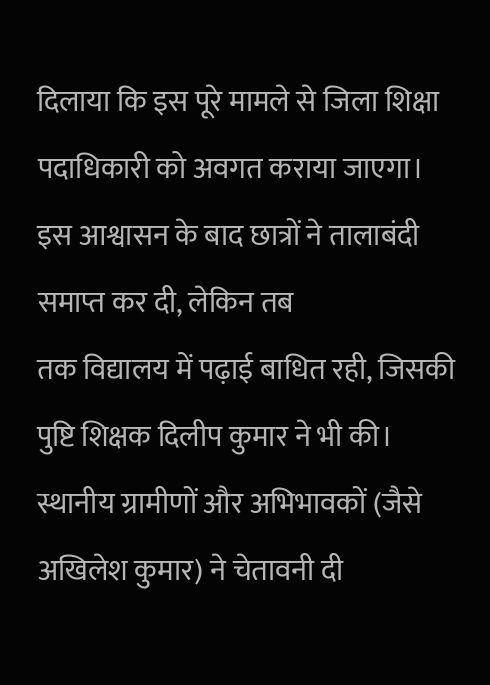दिलाया कि इस पूरे मामले से जिला शिक्षा पदाधिकारी को अवगत कराया जाएगा। इस आश्वासन के बाद छात्रों ने तालाबंदी समाप्त कर दी, लेकिन तब
तक विद्यालय में पढ़ाई बाधित रही, जिसकी पुष्टि शिक्षक दिलीप कुमार ने भी की। स्थानीय ग्रामीणों और अभिभावकों (जैसे अखिलेश कुमार) ने चेतावनी दी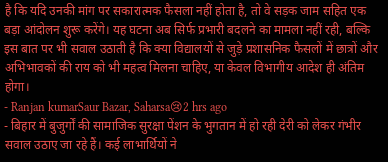है कि यदि उनकी मांग पर सकारात्मक फैसला नहीं होता है, तो वे सड़क जाम सहित एक बड़ा आंदोलन शुरू करेंगे। यह घटना अब सिर्फ प्रभारी बदलने का मामला नहीं रही, बल्कि इस बात पर भी सवाल उठाती है कि क्या विद्यालयों से जुड़े प्रशासनिक फैसलों में छात्रों और अभिभावकों की राय को भी महत्व मिलना चाहिए, या केवल विभागीय आदेश ही अंतिम होगा।
- Ranjan kumarSaur Bazar, Saharsa😢2 hrs ago
- बिहार में बुजुर्गों की सामाजिक सुरक्षा पेंशन के भुगतान में हो रही देरी को लेकर गंभीर सवाल उठाए जा रहे हैं। कई लाभार्थियों ने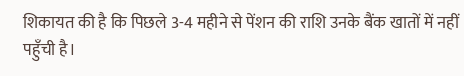शिकायत की है कि पिछले 3-4 महीने से पेंशन की राशि उनके बैंक खातों में नहीं पहुँची है।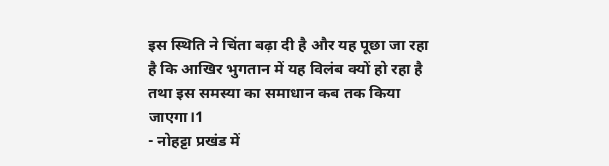इस स्थिति ने चिंता बढ़ा दी है और यह पूछा जा रहा है कि आखिर भुगतान में यह विलंब क्यों हो रहा है तथा इस समस्या का समाधान कब तक किया जाएगा।1
- नोहट्टा प्रखंड में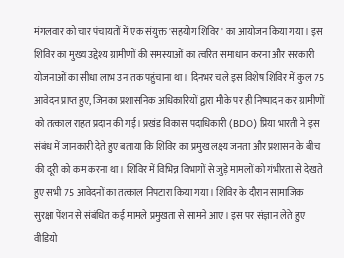मंगलवार को चार पंचायतों में एक संयुक्त 'सहयोग शिविर' का आयोजन किया गया। इस शिविर का मुख्य उद्देश्य ग्रामीणों की समस्याओं का त्वरित समाधान करना और सरकारी योजनाओं का सीधा लाभ उन तक पहुंचाना था। दिनभर चले इस विशेष शिविर में कुल 75 आवेदन प्राप्त हुए, जिनका प्रशासनिक अधिकारियों द्वारा मौके पर ही निष्पादन कर ग्रामीणों को तत्काल राहत प्रदान की गई। प्रखंड विकास पदाधिकारी (BDO) प्रिया भारती ने इस संबंध में जानकारी देते हुए बताया कि शिविर का प्रमुख लक्ष्य जनता और प्रशासन के बीच की दूरी को कम करना था। शिविर में विभिन्न विभागों से जुड़े मामलों को गंभीरता से देखते हुए सभी 75 आवेदनों का तत्काल निपटारा किया गया। शिविर के दौरान सामाजिक सुरक्षा पेंशन से संबंधित कई मामले प्रमुखता से सामने आए। इस पर संज्ञान लेते हुए वीडियो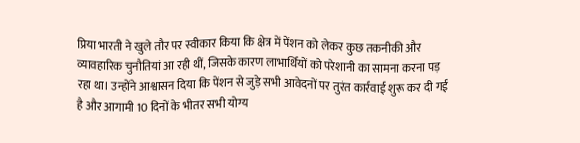प्रिया भारती ने खुले तौर पर स्वीकार किया कि क्षेत्र में पेंशन को लेकर कुछ तकनीकी और व्यावहारिक चुनौतियां आ रही थीं, जिसके कारण लाभार्थियों को परेशानी का सामना करना पड़ रहा था। उन्होंने आश्वासन दिया कि पेंशन से जुड़े सभी आवेदनों पर तुरंत कार्रवाई शुरू कर दी गई है और आगामी 10 दिनों के भीतर सभी योग्य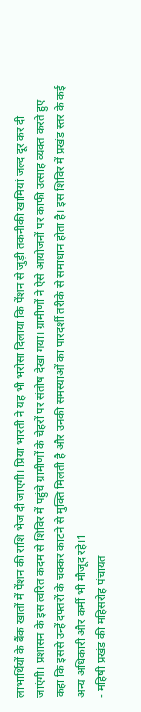लाभार्थियों के बैंक खातों में पेंशन की राशि भेज दी जाएगी। प्रिया भारती ने यह भी भरोसा दिलाया कि पेंशन से जुड़ी तकनीकी खामियां जल्द दूर कर दी जाएंगी। प्रशासन के इस त्वरित कदम से शिविर में पहुंचे ग्रामीणों के चेहरों पर संतोष देखा गया। ग्रामीणों ने ऐसे आयोजनों पर काफी उत्साह व्यक्त करते हुए कहा कि इससे उन्हें दफ्तरों के चक्कर काटने से मुक्ति मिलती है और उनकी समस्याओं का पारदर्शी तरीके से समाधान होता है। इस शिविर में प्रखंड स्तर के कई अन्य अधिकारी और कर्मी भी मौजूद रहे।1
- महिषी प्रखंड की महिसरोह पंचायत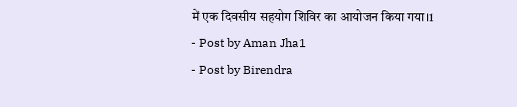में एक दिवसीय सहयोग शिविर का आयोजन किया गया।1
- Post by Aman Jha1
- Post by Birendra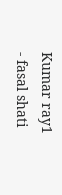Kumar ray1
- fasal shati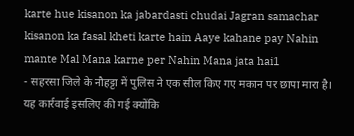karte hue kisanon ka jabardasti chudai Jagran samachar kisanon ka fasal kheti karte hain Aaye kahane pay Nahin mante Mal Mana karne per Nahin Mana jata hai1
- सहरसा जिले के नौहट्टा में पुलिस ने एक सील किए गए मकान पर छापा मारा है। यह कार्रवाई इसलिए की गई क्योंकि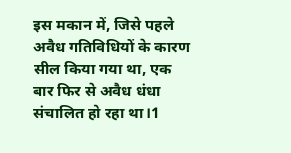इस मकान में, जिसे पहले अवैध गतिविधियों के कारण सील किया गया था, एक बार फिर से अवैध धंधा संचालित हो रहा था।1